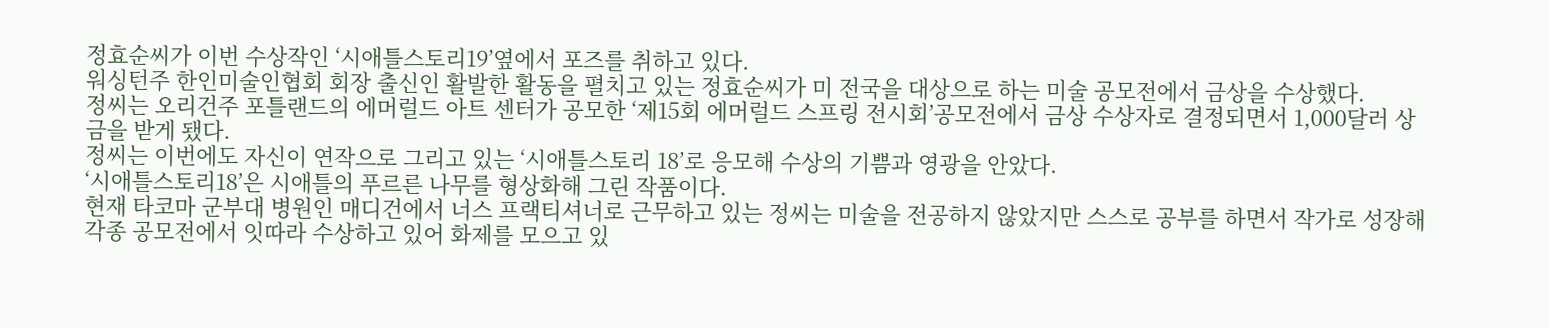정효순씨가 이번 수상작인 ‘시애틀스토리19’옆에서 포즈를 취하고 있다.
워싱턴주 한인미술인협회 회장 출신인 활발한 활동을 펼치고 있는 정효순씨가 미 전국을 대상으로 하는 미술 공모전에서 금상을 수상했다.
정씨는 오리건주 포틀랜드의 에머럴드 아트 센터가 공모한 ‘제15회 에머럴드 스프링 전시회’공모전에서 금상 수상자로 결정되면서 1,000달러 상금을 받게 됐다.
정씨는 이번에도 자신이 연작으로 그리고 있는 ‘시애틀스토리 18’로 응모해 수상의 기쁨과 영광을 안았다.
‘시애틀스토리18’은 시애틀의 푸르른 나무를 형상화해 그린 작품이다.
현재 타코마 군부대 병원인 매디건에서 너스 프랙티셔너로 근무하고 있는 정씨는 미술을 전공하지 않았지만 스스로 공부를 하면서 작가로 성장해 각종 공모전에서 잇따라 수상하고 있어 화제를 모으고 있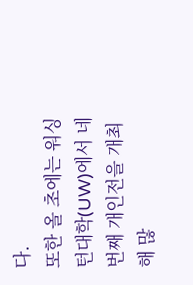다.
또한 올 초에는 워싱턴대학(UW)에서 네번째 개인전을 개최해 많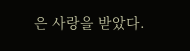은 사랑을 받았다.